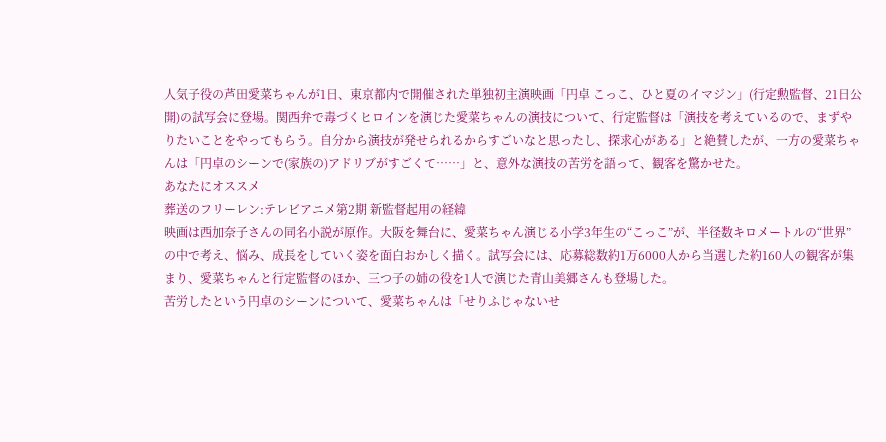人気子役の芦田愛菜ちゃんが1日、東京都内で開催された単独初主演映画「円卓 こっこ、ひと夏のイマジン」(行定勲監督、21日公開)の試写会に登場。関西弁で毒づくヒロインを演じた愛菜ちゃんの演技について、行定監督は「演技を考えているので、まずやりたいことをやってもらう。自分から演技が発せられるからすごいなと思ったし、探求心がある」と絶賛したが、一方の愛菜ちゃんは「円卓のシーンで(家族の)アドリブがすごくて……」と、意外な演技の苦労を語って、観客を驚かせた。
あなたにオススメ
葬送のフリーレン:テレビアニメ第2期 新監督起用の経緯
映画は西加奈子さんの同名小説が原作。大阪を舞台に、愛菜ちゃん演じる小学3年生の“こっこ”が、半径数キロメートルの“世界”の中で考え、悩み、成長をしていく姿を面白おかしく描く。試写会には、応募総数約1万6000人から当選した約160人の観客が集まり、愛菜ちゃんと行定監督のほか、三つ子の姉の役を1人で演じた青山美郷さんも登場した。
苦労したという円卓のシーンについて、愛菜ちゃんは「せりふじゃないせ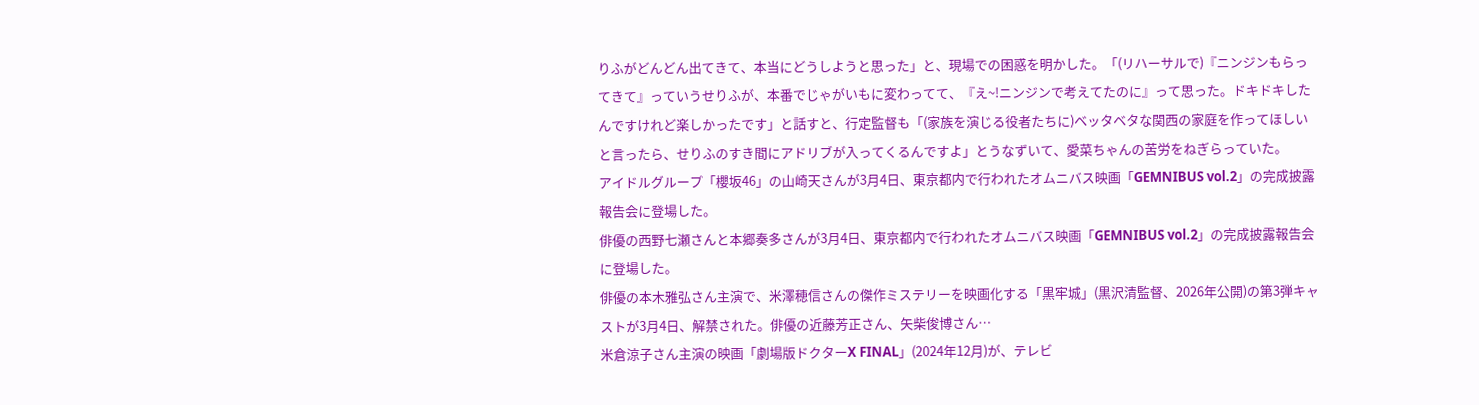りふがどんどん出てきて、本当にどうしようと思った」と、現場での困惑を明かした。「(リハーサルで)『ニンジンもらってきて』っていうせりふが、本番でじゃがいもに変わってて、『え~!ニンジンで考えてたのに』って思った。ドキドキしたんですけれど楽しかったです」と話すと、行定監督も「(家族を演じる役者たちに)ベッタベタな関西の家庭を作ってほしいと言ったら、せりふのすき間にアドリブが入ってくるんですよ」とうなずいて、愛菜ちゃんの苦労をねぎらっていた。
アイドルグループ「櫻坂46」の山崎天さんが3月4日、東京都内で行われたオムニバス映画「GEMNIBUS vol.2」の完成披露報告会に登場した。
俳優の西野七瀬さんと本郷奏多さんが3月4日、東京都内で行われたオムニバス映画「GEMNIBUS vol.2」の完成披露報告会に登場した。
俳優の本木雅弘さん主演で、米澤穂信さんの傑作ミステリーを映画化する「黒牢城」(黒沢清監督、2026年公開)の第3弾キャストが3月4日、解禁された。俳優の近藤芳正さん、矢柴俊博さん…
米倉涼子さん主演の映画「劇場版ドクターX FINAL」(2024年12月)が、テレビ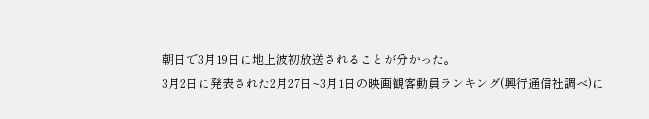朝日で3月19日に地上波初放送されることが分かった。
3月2日に発表された2月27日~3月1日の映画観客動員ランキング(興行通信社調べ)に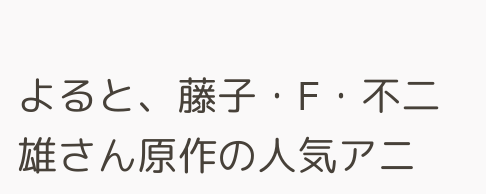よると、藤子・F・不二雄さん原作の人気アニ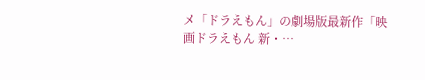メ「ドラえもん」の劇場版最新作「映画ドラえもん 新・…